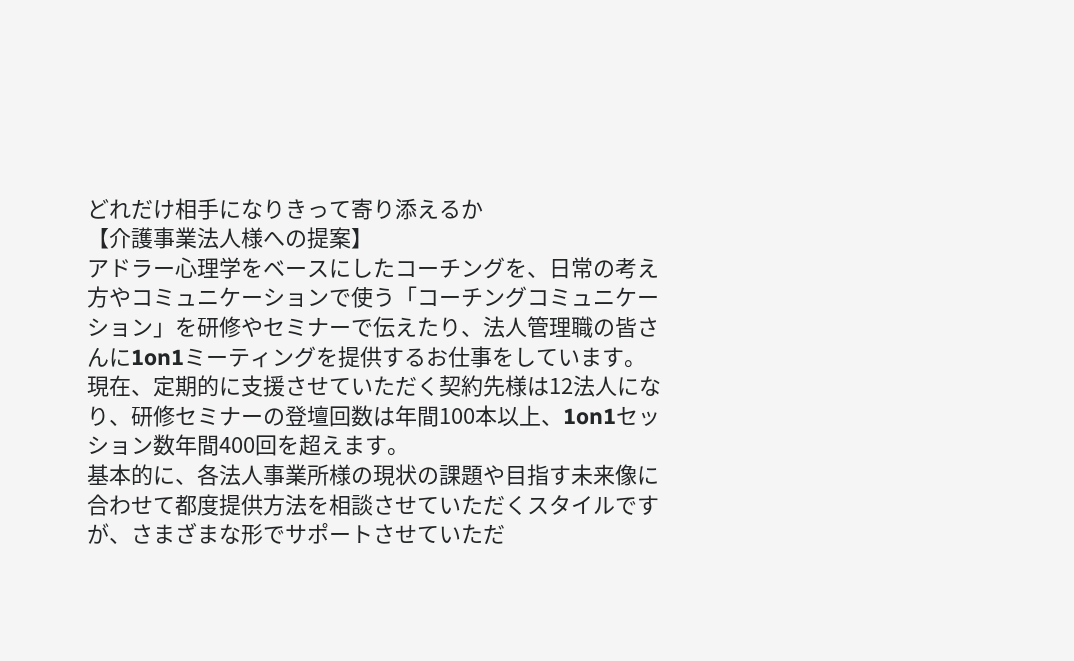どれだけ相手になりきって寄り添えるか
【介護事業法人様への提案】
アドラー心理学をベースにしたコーチングを、日常の考え方やコミュニケーションで使う「コーチングコミュニケーション」を研修やセミナーで伝えたり、法人管理職の皆さんに1on1ミーティングを提供するお仕事をしています。
現在、定期的に支援させていただく契約先様は12法人になり、研修セミナーの登壇回数は年間100本以上、1on1セッション数年間400回を超えます。
基本的に、各法人事業所様の現状の課題や目指す未来像に合わせて都度提供方法を相談させていただくスタイルですが、さまざまな形でサポートさせていただ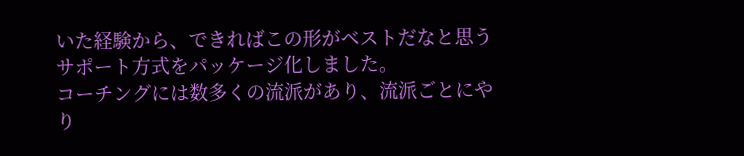いた経験から、できればこの形がベストだなと思うサポート方式をパッケージ化しました。
コーチングには数多くの流派があり、流派ごとにやり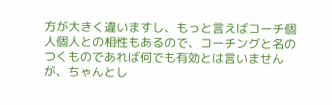方が大きく違いますし、もっと言えばコーチ個人個人との相性もあるので、コーチングと名のつくものであれば何でも有効とは言いませんが、ちゃんとし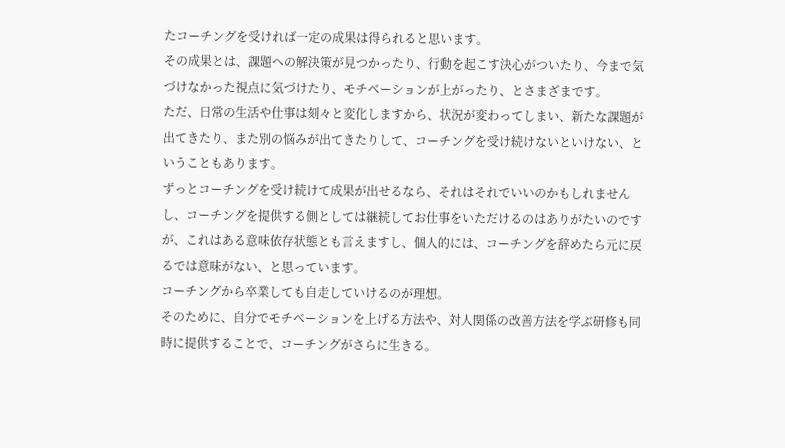たコーチングを受ければ一定の成果は得られると思います。
その成果とは、課題への解決策が見つかったり、行動を起こす決心がついたり、今まで気づけなかった視点に気づけたり、モチベーションが上がったり、とさまざまです。
ただ、日常の生活や仕事は刻々と変化しますから、状況が変わってしまい、新たな課題が出てきたり、また別の悩みが出てきたりして、コーチングを受け続けないといけない、ということもあります。
ずっとコーチングを受け続けて成果が出せるなら、それはそれでいいのかもしれませんし、コーチングを提供する側としては継続してお仕事をいただけるのはありがたいのですが、これはある意味依存状態とも言えますし、個人的には、コーチングを辞めたら元に戻るでは意味がない、と思っています。
コーチングから卒業しても自走していけるのが理想。
そのために、自分でモチベーションを上げる方法や、対人関係の改善方法を学ぶ研修も同時に提供することで、コーチングがさらに生きる。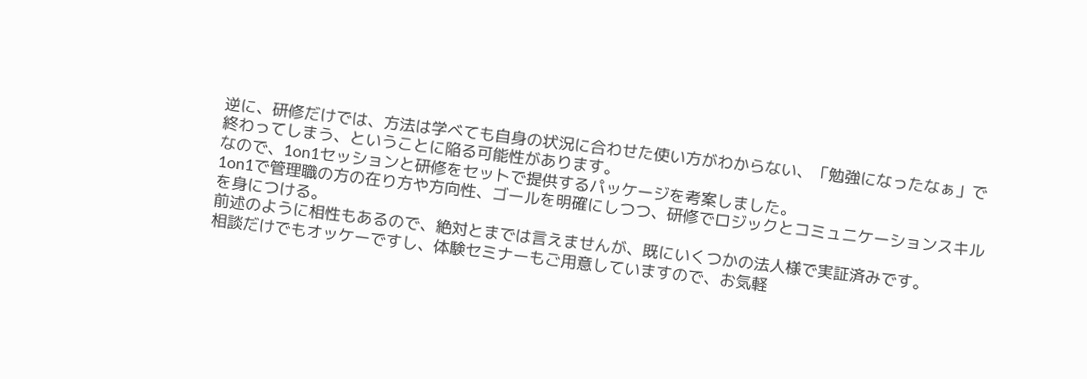逆に、研修だけでは、方法は学べても自身の状況に合わせた使い方がわからない、「勉強になったなぁ」で終わってしまう、ということに陥る可能性があります。
なので、1on1セッションと研修をセットで提供するパッケージを考案しました。
1on1で管理職の方の在り方や方向性、ゴールを明確にしつつ、研修でロジックとコミュニケーションスキルを身につける。
前述のように相性もあるので、絶対とまでは言えませんが、既にいくつかの法人様で実証済みです。
相談だけでもオッケーですし、体験セミナーもご用意していますので、お気軽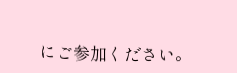にご参加ください。